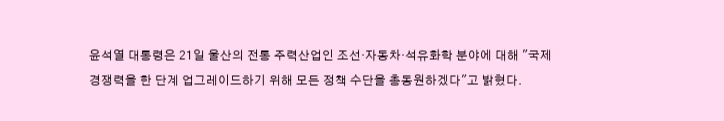윤석열 대통령은 21일 울산의 전통 주력산업인 조선·자동차·석유화학 분야에 대해 "국제 경쟁력을 한 단계 업그레이드하기 위해 모든 정책 수단을 총동원하겠다"고 밝혔다.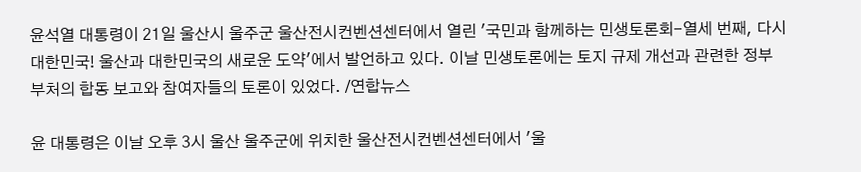윤석열 대통령이 21일 울산시 울주군 울산전시컨벤션센터에서 열린 '국민과 함께하는 민생토론회-열세 번째, 다시 대한민국! 울산과 대한민국의 새로운 도약'에서 발언하고 있다. 이날 민생토론에는 토지 규제 개선과 관련한 정부 부처의 합동 보고와 참여자들의 토론이 있었다. /연합뉴스

윤 대통령은 이날 오후 3시 울산 울주군에 위치한 울산전시컨벤션센터에서 '울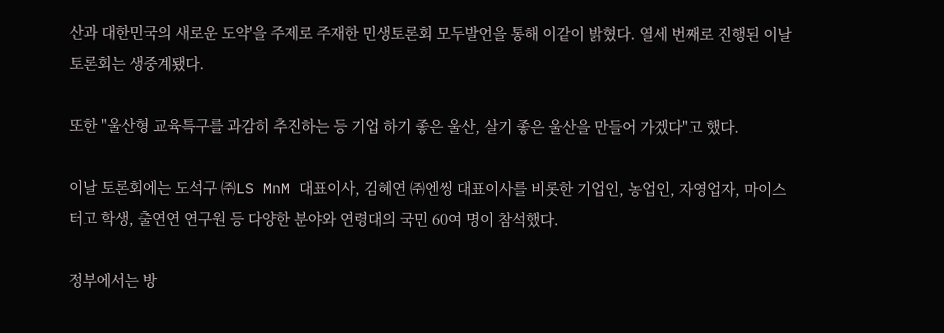산과 대한민국의 새로운 도약'을 주제로 주재한 민생토론회 모두발언을 통해 이같이 밝혔다. 열세 번째로 진행된 이날 토론회는 생중계됐다.

또한 "울산형 교육특구를 과감히 추진하는 등 기업 하기 좋은 울산, 살기 좋은 울산을 만들어 가겠다"고 했다.

이날 토론회에는 도석구 ㈜LS MnM 대표이사, 김혜연 ㈜엔씽 대표이사를 비롯한 기업인, 농업인, 자영업자, 마이스터고 학생, 출연연 연구원 등 다양한 분야와 연령대의 국민 60여 명이 참석했다.

정부에서는 방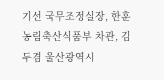기선 국무조정실장, 한훈 농림축산식품부 차관, 김두겸 울산광역시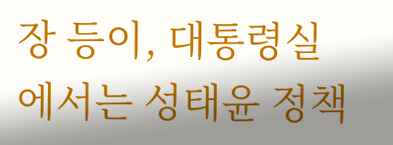장 등이, 대통령실에서는 성태윤 정책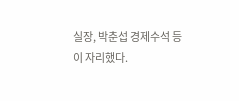실장, 박춘섭 경제수석 등이 자리했다.